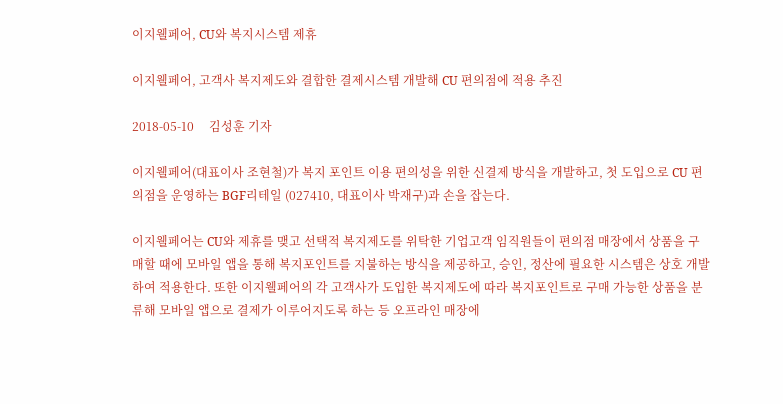이지웰페어, CU와 복지시스템 제휴

이지웰페어, 고객사 복지제도와 결합한 결제시스템 개발해 CU 편의점에 적용 추진

2018-05-10     김성훈 기자

이지웰페어(대표이사 조현철)가 복지 포인트 이용 편의성을 위한 신결제 방식을 개발하고, 첫 도입으로 CU 편의점을 운영하는 BGF리테일 (027410, 대표이사 박재구)과 손을 잡는다.

이지웰페어는 CU와 제휴를 맺고 선택적 복지제도를 위탁한 기업고객 임직원들이 편의점 매장에서 상품을 구매할 때에 모바일 앱을 통해 복지포인트를 지불하는 방식을 제공하고, 승인, 정산에 필요한 시스템은 상호 개발하여 적용한다. 또한 이지웰페어의 각 고객사가 도입한 복지제도에 따라 복지포인트로 구매 가능한 상품을 분류해 모바일 앱으로 결제가 이루어지도록 하는 등 오프라인 매장에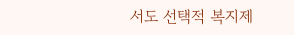서도 선택적 복지제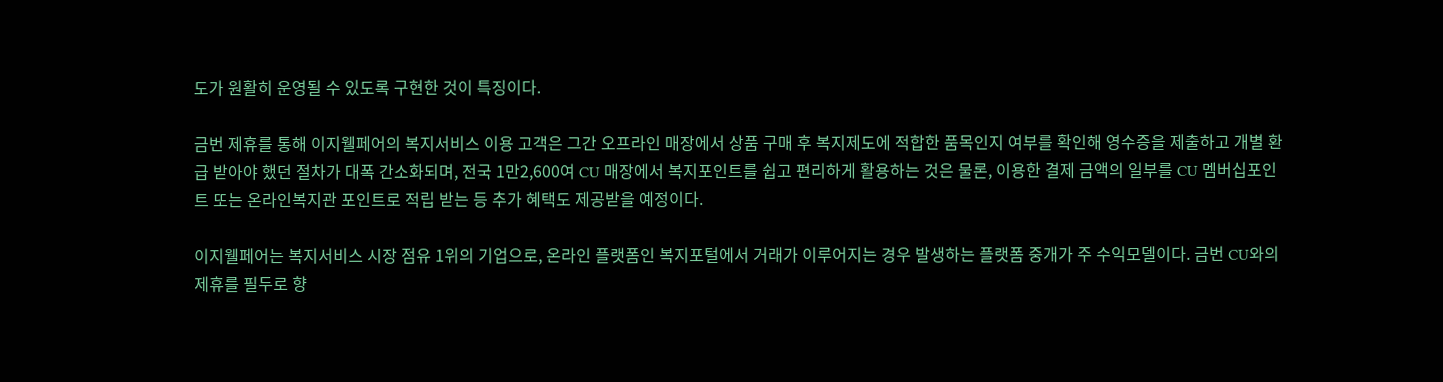도가 원활히 운영될 수 있도록 구현한 것이 특징이다.

금번 제휴를 통해 이지웰페어의 복지서비스 이용 고객은 그간 오프라인 매장에서 상품 구매 후 복지제도에 적합한 품목인지 여부를 확인해 영수증을 제출하고 개별 환급 받아야 했던 절차가 대폭 간소화되며, 전국 1만2,600여 CU 매장에서 복지포인트를 쉽고 편리하게 활용하는 것은 물론, 이용한 결제 금액의 일부를 CU 멤버십포인트 또는 온라인복지관 포인트로 적립 받는 등 추가 혜택도 제공받을 예정이다.

이지웰페어는 복지서비스 시장 점유 1위의 기업으로, 온라인 플랫폼인 복지포털에서 거래가 이루어지는 경우 발생하는 플랫폼 중개가 주 수익모델이다. 금번 CU와의 제휴를 필두로 향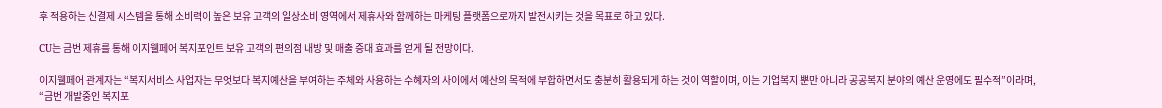후 적용하는 신결제 시스템을 통해 소비력이 높은 보유 고객의 일상소비 영역에서 제휴사와 함께하는 마케팅 플랫폼으로까지 발전시키는 것을 목표로 하고 있다.

CU는 금번 제휴를 통해 이지웰페어 복지포인트 보유 고객의 편의점 내방 및 매출 증대 효과를 얻게 될 전망이다.

이지웰페어 관계자는 “복지서비스 사업자는 무엇보다 복지예산을 부여하는 주체와 사용하는 수혜자의 사이에서 예산의 목적에 부합하면서도 충분히 활용되게 하는 것이 역할이며, 이는 기업복지 뿐만 아니라 공공복지 분야의 예산 운영에도 필수적”이라며, “금번 개발중인 복지포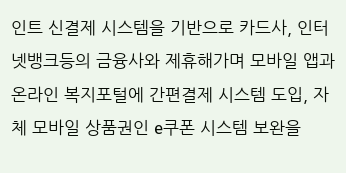인트 신결제 시스템을 기반으로 카드사, 인터넷뱅크등의 금융사와 제휴해가며 모바일 앱과 온라인 복지포털에 간편결제 시스템 도입, 자체 모바일 상품권인 e쿠폰 시스템 보완을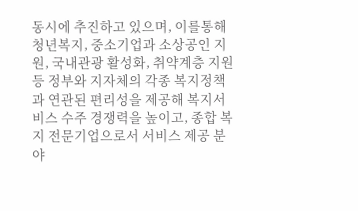동시에 추진하고 있으며, 이를통해 청년복지, 중소기업과 소상공인 지원, 국내관광 활성화, 취약계층 지원 등 정부와 지자체의 각종 복지정책과 연관된 편리성을 제공해 복지서비스 수주 경쟁력을 높이고, 종합 복지 전문기업으로서 서비스 제공 분야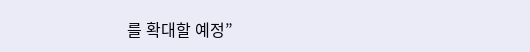를 확대할 예정”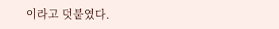이라고 덧붙였다.